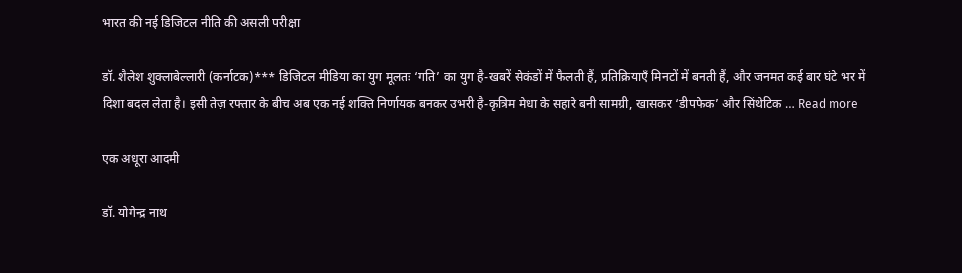भारत की नई डिजिटल नीति की असली परीक्षा

डॉ. शैलेश शुक्लाबेल्लारी (कर्नाटक)*** डिजिटल मीडिया का युग मूलतः ‘गति’ का युग है-खबरें सेकंडों में फैलती हैं, प्रतिक्रियाएँ मिनटों में बनती हैं, और जनमत कई बार घंटे भर में दिशा बदल लेता है। इसी तेज़ रफ्तार के बीच अब एक नई शक्ति निर्णायक बनकर उभरी है-कृत्रिम मेधा के सहारे बनी सामग्री, खासकर ‘डीपफेक’ और सिंथेटिक … Read more

एक अधूरा आदमी

डॉ. योगेन्द्र नाथ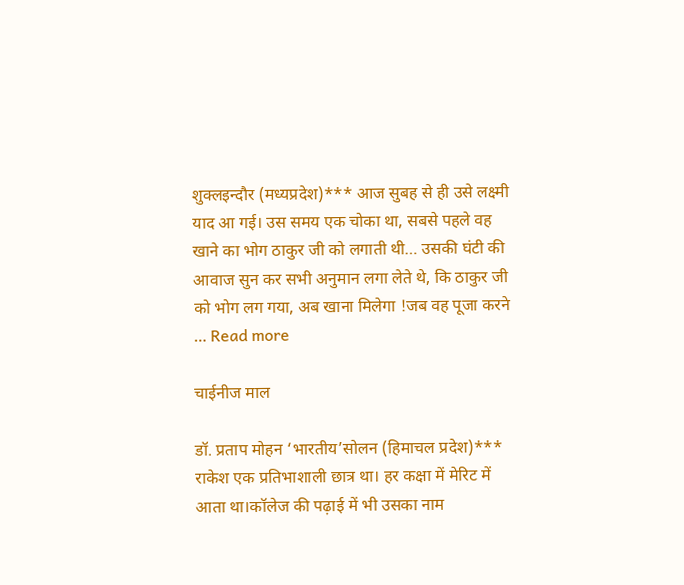शुक्लइन्दौर (मध्यप्रदेश)*** आज सुबह से ही उसे लक्ष्मी याद आ गई। उस समय एक चोका था, सबसे पहले वह खाने का भोग ठाकुर जी को लगाती थी… उसकी घंटी की आवाज सुन कर सभी अनुमान लगा लेते थे, कि ठाकुर जी को भोग लग गया, अब खाना मिलेगा !जब वह पूजा करने … Read more

चाईनीज माल

डॉ. प्रताप मोहन ‘भारतीय’सोलन (हिमाचल प्रदेश)*** राकेश एक प्रतिभाशाली छात्र था। हर कक्षा में मेरिट में आता था।कॉलेज की पढ़ाई में भी उसका नाम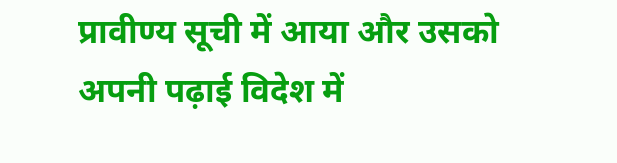प्रावीण्य सूची में आया और उसको अपनी पढ़ाई विदेश में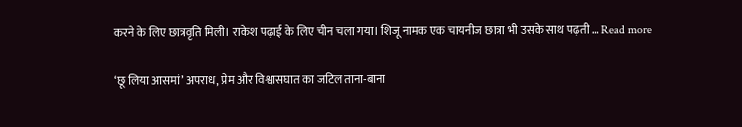करने के लिए छात्रवृति मिली। राकेश पढ़ाई के लिए चीन चला गया। शिजू नामक एक चायनीज छात्रा भी उसके साथ पढ़ती … Read more

‘छू लिया आसमां’ अपराध, प्रेम और विश्वासघात का जटिल ताना-बाना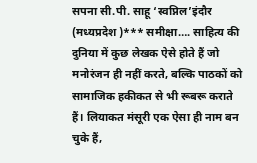सपना सी.पी. साहू ‘स्वप्निल’इंदौर (मध्यप्रदेश )*** समीक्षा…. साहित्य की दुनिया में कुछ लेखक ऐसे होते हैं जो मनोरंजन ही नहीं करते, बल्कि पाठकों को सामाजिक हकीकत से भी रूबरू कराते हैं। लियाकत मंसूरी एक ऐसा ही नाम बन चुके हैं,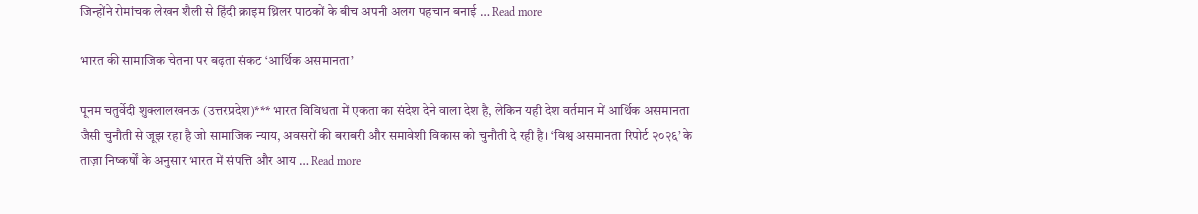जिन्होंने रोमांचक लेखन शैली से हिंदी क्राइम थ्रिलर पाठकों के बीच अपनी अलग पहचान बनाई … Read more

भारत की सामाजिक चेतना पर बढ़ता संकट ‘आर्थिक असमानता’

पूनम चतुर्वेदी शुक्लालखनऊ (उत्तरप्रदेश)*** भारत विविधता में एकता का संदेश देने वाला देश है, लेकिन यही देश वर्तमान में आर्थिक असमानता जैसी चुनौती से जूझ रहा है जो सामाजिक न्याय, अवसरों की बराबरी और समावेशी विकास को चुनौती दे रही है। ‘विश्व असमानता रिपोर्ट २०२६’ के ताज़ा निष्कर्षों के अनुसार भारत में संपत्ति और आय … Read more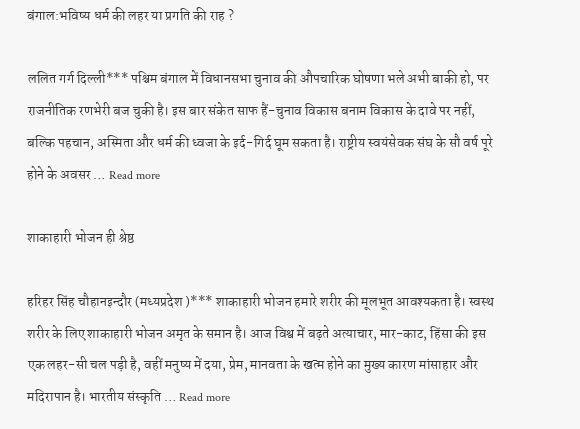बंगाल:भविष्य धर्म की लहर या प्रगति की राह ?

ललित गर्ग दिल्ली*** पश्चिम बंगाल में विधानसभा चुनाव की औपचारिक घोषणा भले अभी बाकी हो, पर राजनीतिक रणभेरी बज चुकी है। इस बार संकेत साफ हैं-चुनाव विकास बनाम विकास के दावे पर नहीं, बल्कि पहचान, अस्मिता और धर्म की ध्वजा के इर्द-गिर्द घूम सकता है। राष्ट्रीय स्वयंसेवक संघ के सौ वर्ष पूरे होने के अवसर … Read more

शाकाहारी भोजन ही श्रेष्ठ

हरिहर सिंह चौहानइन्दौर (मध्यप्रदेश )*** शाकाहारी भोजन हमारे शरीर की मूलभूत आवश्यकता है। स्वस्थ शरीर के लिए शाकाहारी भोजन अमृत के समान है। आज विश्व में बढ़ते अत्याचार, मार-काट, हिंसा की इस एक लहर-सी चल पड़ी है, वहीं मनुष्य में दया, प्रेम, मानवता के खत्म होने का मुख्य कारण मांसाहार और मदिरापान है। भारतीय संस्कृति … Read more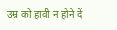उम्र को हावी न होने दें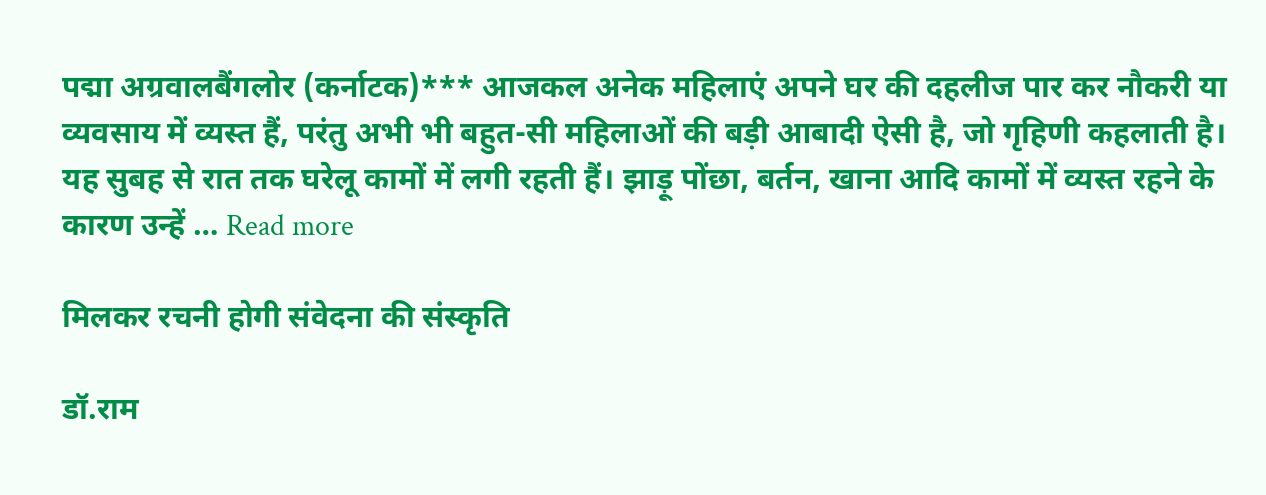पद्मा अग्रवालबैंगलोर (कर्नाटक)*** आजकल अनेक महिलाएं अपने घर की दहलीज पार कर नौकरी या व्यवसाय में व्यस्त हैं, परंतु अभी भी बहुत-सी महिलाओं की बड़ी आबादी ऐसी है, जो गृहिणी कहलाती है। यह सुबह से रात तक घरेलू कामों में लगी रहती हैं। झाड़ू पोंछा, बर्तन, खाना आदि कामों में व्यस्त रहने के कारण उन्हें … Read more

मिलकर रचनी होगी संवेदना की संस्कृति

डॉ.राम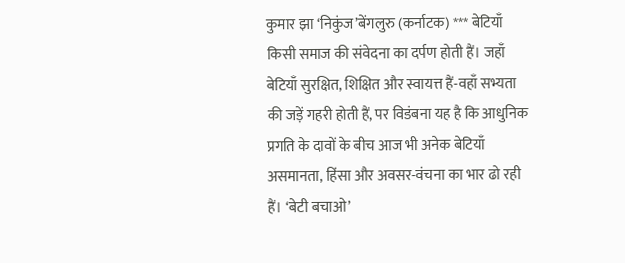कुमार झा ‘निकुंज’बेंगलुरु (कर्नाटक) *** बेटियाँ किसी समाज की संवेदना का दर्पण होती हैं। जहाँ बेटियाँ सुरक्षित, शिक्षित और स्वायत्त हैं-वहाँ सभ्यता की जड़ें गहरी होती हैं, पर विडंबना यह है कि आधुनिक प्रगति के दावों के बीच आज भी अनेक बेटियाँ असमानता, हिंसा और अवसर-वंचना का भार ढो रही हैं। ‘बेटी बचाओ’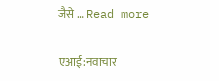जैसे … Read more

एआई:नवाचार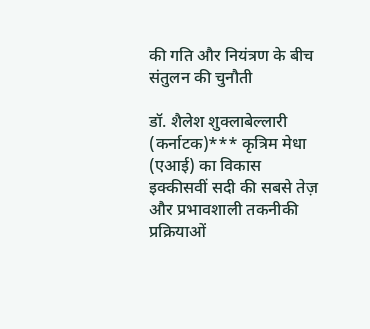की गति और नियंत्रण के बीच संतुलन की चुनौती

डॉ. शैलेश शुक्लाबेल्लारी (कर्नाटक)*** कृत्रिम मेधा (एआई) का विकास इक्कीसवीं सदी की सबसे तेज़ और प्रभावशाली तकनीकी प्रक्रियाओं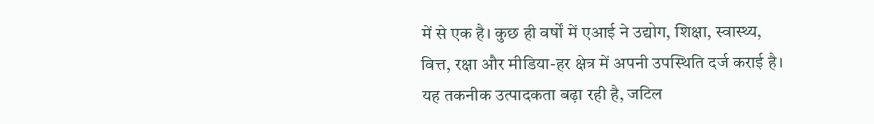में से एक है। कुछ ही वर्षों में एआई ने उद्योग, शिक्षा, स्वास्थ्य, वित्त, रक्षा और मीडिया-हर क्षेत्र में अपनी उपस्थिति दर्ज कराई है। यह तकनीक उत्पादकता बढ़ा रही है, जटिल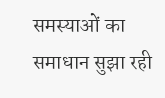समस्याओं का समाधान सुझा रही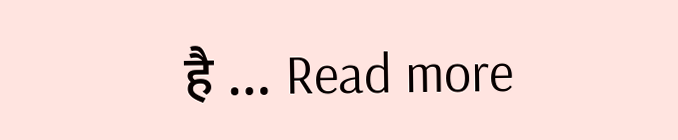है … Read more